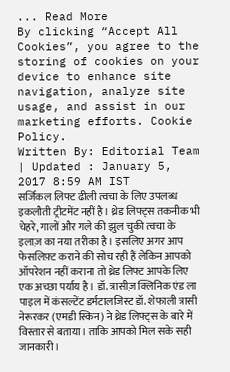... Read More
By clicking “Accept All Cookies”, you agree to the storing of cookies on your device to enhance site navigation, analyze site usage, and assist in our marketing efforts. Cookie Policy.
Written By: Editorial Team | Updated : January 5, 2017 8:59 AM IST
सर्जिकल लिफ्ट ढीली त्वचा के लिए उपलब्ध इकलौती ट्रीटमेंट नहीं है। थ्रेड लिफ्ट्स तकनीक भी चेहरे, गालों और गले की झुल चुकी त्वचा के इलाज़ का नया तरीका है। इसलिए अगर आप फेसलिफ़्ट कराने की सोच रही हैं लेकिन आपको ऑपरेशन नहीं कराना तो थ्रेड लिफ्ट आपके लिए एक अच्छा पर्याय है। डॉ. त्रासीज़ क्लिनिक एंड ला पाइल में कंसल्टेंट डर्मटालजिस्ट डॉ. शेफाली त्रासी नेरूरकर (एमडी स्किन) ने थ्रेड लिफ्ट्स के बारे में विस्तार से बताया। ताकि आपको मिल सके सही जानकारी।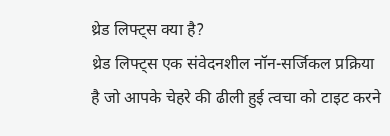थ्रेड लिफ्ट्स क्या है?
थ्रेड लिफ्ट्स एक संवेदनशील नॉन-सर्जिकल प्रक्रिया है जो आपके चेहरे की ढीली हुई त्वचा को टाइट करने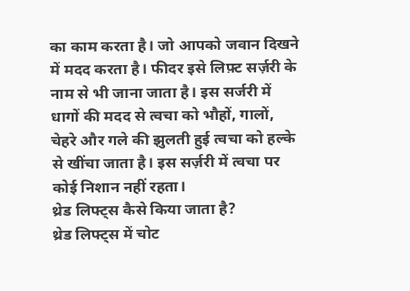का काम करता है। जो आपको जवान दिखने में मदद करता है। फीदर इसे लिफ़्ट सर्ज़री के नाम से भी जाना जाता है। इस सर्जरी में धागों की मदद से त्वचा को भौहों, गालों, चेहरे और गले की झुलती हुई त्वचा को हल्के से खींचा जाता है। इस सर्ज़री में त्वचा पर कोई निशान नहीं रहता।
थ्रेड लिफ्ट्स कैसे किया जाता है?
थ्रेड लिफ्ट्स में चोट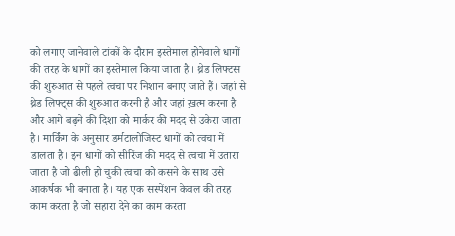को लगाए जानेवाले टांकों के दौरान इस्तेमाल होनेवाले धागों की तरह के धागों का इस्तेमाल किया जाता है। थ्रेड लिफ्टस की शुरुआत से पहले त्वचा पर निशान बनाए जाते हैं। जहां से थ्रेड लिफ्ट्स की शुरुआत करनी है और जहां ख़त्म करना है और आगे बढ़ने की दिशा को मार्कर की मदद से उकेरा जाता है। मार्किंग के अनुसार डर्मटालोजिस्ट धागों को त्वचा में डालता है। इन धागों को सीरिंज की मदद से त्वचा में उतारा जाता है जो ढीली हो चुकी त्वचा को कसने के साथ उसे आकर्षक भी बनाता है। यह एक सस्पेंशन केवल की तरह काम करता है जो सहारा देने का काम करता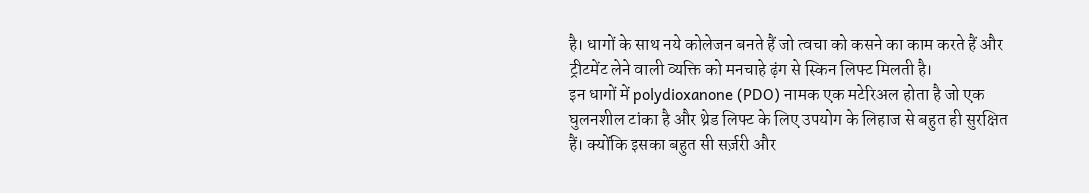है। धागों के साथ नये कोलेजन बनते हैं जो त्वचा को कसने का काम करते हैं और ट्रीटमेंट लेने वाली व्यक्ति को मनचाहे ढ़ंग से स्किन लिफ्ट मिलती है।
इन धागों में polydioxanone (PDO) नामक एक मटेरिअल होता है जो एक घुलनशील टांका है और थ्रेड लिफ्ट के लिए उपयोग के लिहाज से बहुत ही सुरक्षित हैं। क्योंकि इसका बहुत सी सर्ज़री और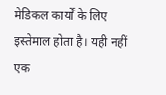मेडिकल कार्यों के लिए इस्तेमाल होता है। यही नहीं एक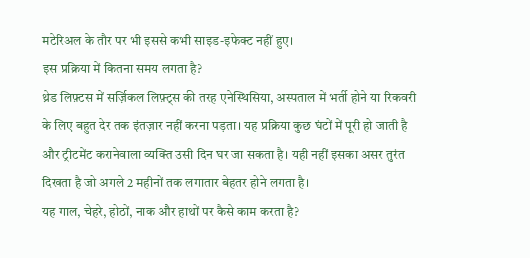मटेरिअल के तौर पर भी इससे कभी साइड-इफेक्ट नहीं हुए।
इस प्रक्रिया में कितना समय लगता है?
थ्रेड लिफ़्टस में सर्ज़िकल लिफ़्ट्स की तरह एनेस्थिसिया, अस्पताल में भर्ती होने या रिकवरी के लिए बहुत देर तक इंतज़ार नहीं करना पड़ता। यह प्रक्रिया कुछ घंटों में पूरी हो जाती है और ट्रीटमेंट करानेवाला व्यक्ति उसी दिन घर जा सकता है। यही नहीं इसका असर तुरंत दिखता है जो अगले 2 महीनों तक लगातार बेहतर होने लगता है।
यह गाल, चेहरे, होठों, नाक और हाथों पर कैसे काम करता है?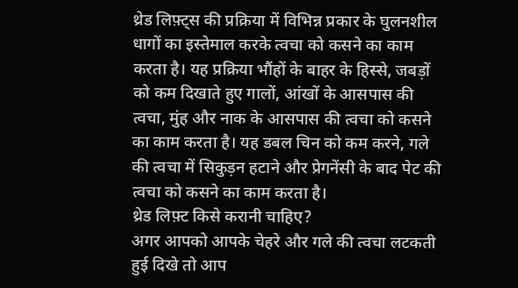थ्रेड लिफ़्ट्स की प्रक्रिया में विभिन्न प्रकार के घुलनशील धागों का इस्तेमाल करके त्वचा को कसने का काम करता है। यह प्रक्रिया भौंहों के बाहर के हिस्से, जबड़ों को कम दिखाते हुए गालों, आंखों के आसपास की त्वचा, मुंह और नाक के आसपास की त्वचा को कसने का काम करता है। यह डबल चिन को कम करने, गले की त्वचा में सिकुड़न हटाने और प्रेगनेंसी के बाद पेट की त्वचा को कसने का काम करता है।
थ्रेड लिफ़्ट किसे करानी चाहिए?
अगर आपको आपके चेहरे और गले की त्वचा लटकती हुई दिखे तो आप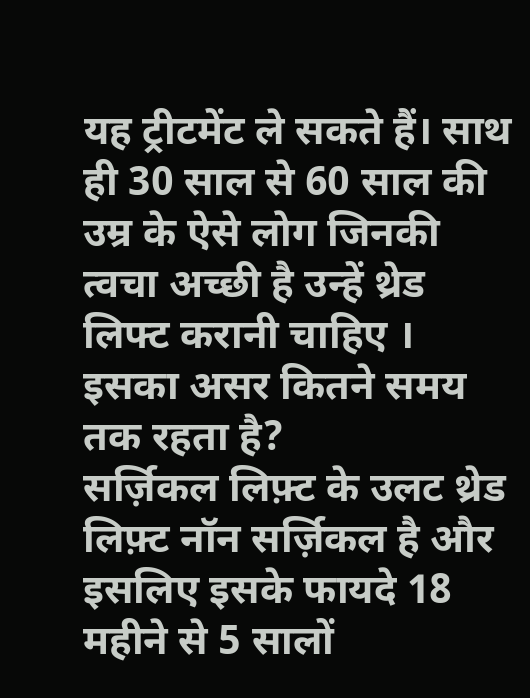यह ट्रीटमेंट ले सकते हैं। साथ ही 30 साल से 60 साल की उम्र के ऐसे लोग जिनकी त्वचा अच्छी है उन्हें थ्रेड लिफ्ट करानी चाहिए ।
इसका असर कितने समय तक रहता है?
सर्ज़िकल लिफ़्ट के उलट थ्रेड लिफ़्ट नॉन सर्ज़िकल है और इसलिए इसके फायदे 18 महीने से 5 सालों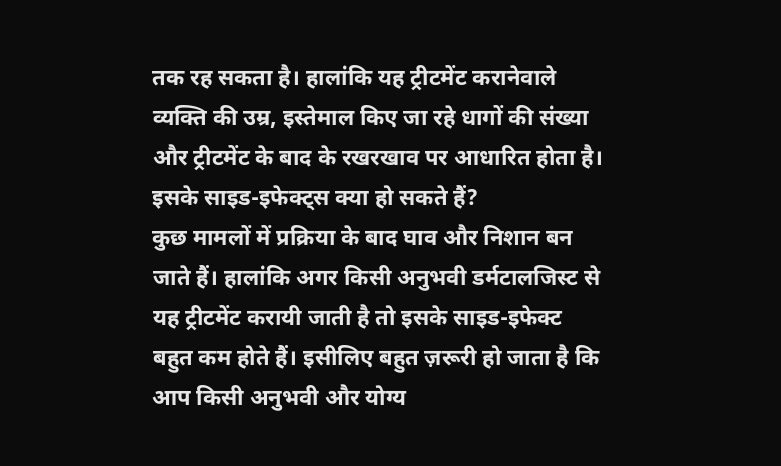तक रह सकता है। हालांकि यह ट्रीटमेंट करानेवाले व्यक्ति की उम्र, इस्तेमाल किए जा रहे धागों की संख्या और ट्रीटमेंट के बाद के रखरखाव पर आधारित होता है।
इसके साइड-इफेक्ट्स क्या हो सकते हैं?
कुछ मामलों में प्रक्रिया के बाद घाव और निशान बन जाते हैं। हालांकि अगर किसी अनुभवी डर्मटालजिस्ट से यह ट्रीटमेंट करायी जाती है तो इसके साइड-इफेक्ट बहुत कम होते हैं। इसीलिए बहुत ज़रूरी हो जाता है कि आप किसी अनुभवी और योग्य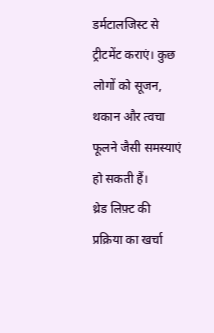डर्मटालजिस्ट से ट्रीटमेंट कराएं। कुछ लोगों को सूजन, थकान और त्वचा फूलने जैसी समस्याएं हो सकती हैं।
थ्रेड लिफ़्ट की प्रक्रिया का खर्चा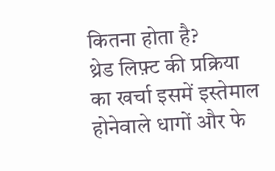कितना होता है?
थ्रेड लिफ़्ट की प्रक्रिया का खर्चा इसमें इस्तेमाल होनेवाले धागों और फे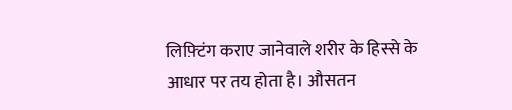लिफ़्टिंग कराए जानेवाले शरीर के हिस्से के आधार पर तय होता है। औसतन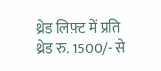थ्रेड लिफ़्ट में प्रति थ्रेड रु. 1500/- से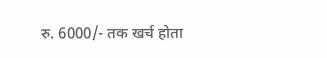रु. 6000/- तक खर्च होता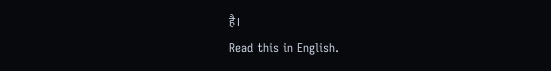है।
Read this in English.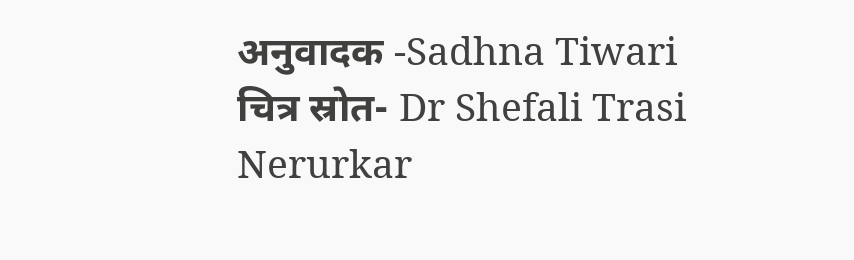अनुवादक -Sadhna Tiwari
चित्र स्रोत- Dr Shefali Trasi Nerurkar